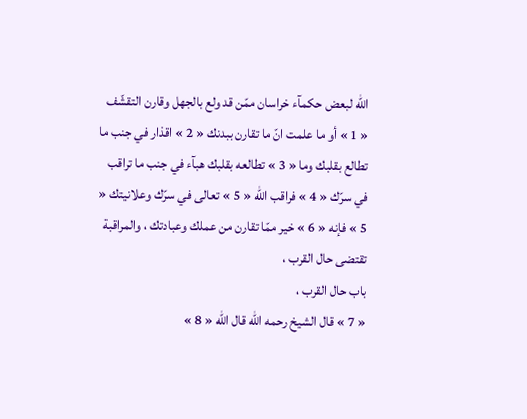الله لبعض حكمآء خراسان ممّن قد ولع بالجهل وقارن التقشّف « 1 » أو ما علمت انّ ما تقارن ببدنك « 2 » اقذار في جنب ما تطالع بقلبك وما « 3 » تطالعه بقلبك هبآء في جنب ما تراقب في سرّك « 4 » فراقب الله « 5 » تعالى في سرّك وعلانيتك « 5 » فإنه « 6 » خير ممّا تقارن من عملك وعبادتك ، والمراقبة تقتضى حال القرب ،
باب حال القرب ،
« 7 » قال الشيخ رحمه الله قال الله « 8 »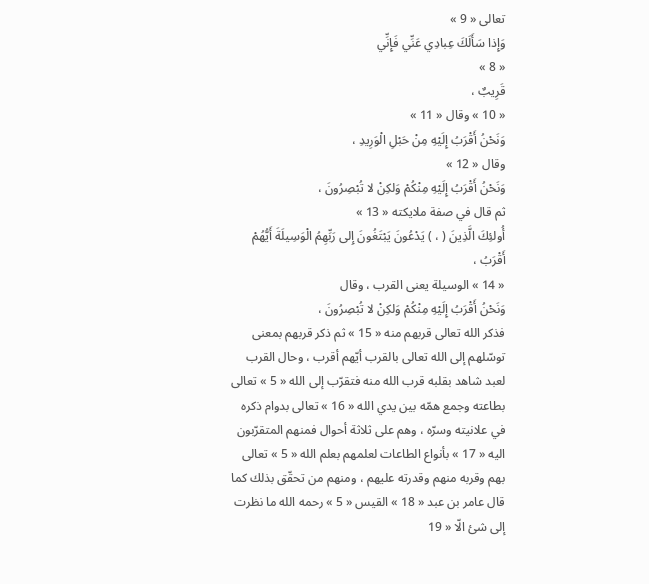تعالى « 9 »
وَإِذا سَأَلَكَ عِبادِي عَنِّي فَإِنِّي
« 8 »
قَرِيبٌ ،
« 10 » وقال « 11 »
وَنَحْنُ أَقْرَبُ إِلَيْهِ مِنْ حَبْلِ الْوَرِيدِ ،
وقال « 12 »
وَنَحْنُ أَقْرَبُ إِلَيْهِ مِنْكُمْ وَلكِنْ لا تُبْصِرُونَ ،
ثم قال في صفة ملايكته « 13 »
أُولئِكَ الَّذِينَ ( ، ) يَدْعُونَ يَبْتَغُونَ إِلى رَبِّهِمُ الْوَسِيلَةَ أَيُّهُمْ أَقْرَبُ ،
« 14 » الوسيلة يعنى القرب ، وقال
وَنَحْنُ أَقْرَبُ إِلَيْهِ مِنْكُمْ وَلكِنْ لا تُبْصِرُونَ ،
فذكر الله تعالى قربهم منه « 15 » ثم ذكر قربهم بمعنى توسّلهم إلى الله تعالى بالقرب أيّهم أقرب ، وحال القرب لعبد شاهد بقلبه قرب الله منه فتقرّب إلى الله « 5 » تعالى بطاعته وجمع همّه بين يدي الله « 16 » تعالى بدوام ذكره في علانيته وسرّه ، وهم على ثلاثة أحوال فمنهم المتقرّبون اليه « 17 » بأنواع الطاعات لعلمهم بعلم الله « 5 » تعالى بهم وقربه منهم وقدرته عليهم ، ومنهم من تحقّق بذلك كما قال عامر بن عبد « 18 » القيس « 5 » رحمه الله ما نظرت إلى شئ الّا « 19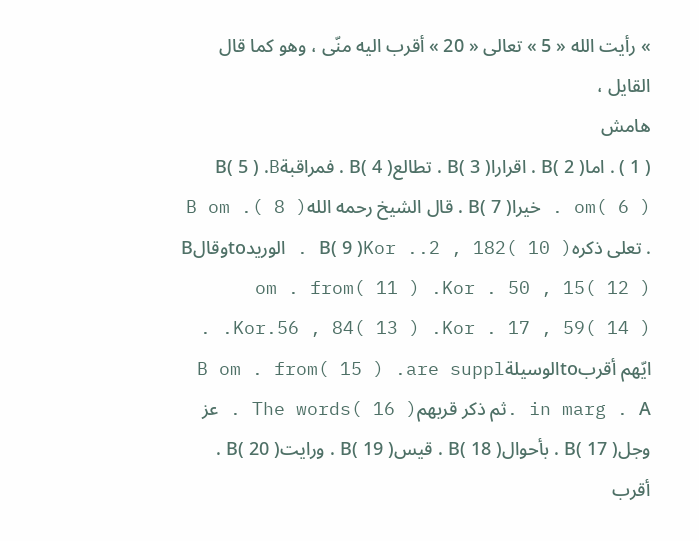» رأيت الله « 5 » تعالى « 20 » أقرب اليه منّى ، وهو كما قال القايل ،
هامش
( 1 ) . اماB( 2 ) . اقراراB( 3 ) . تطالعB( 4 ) . فمراقبةB( 5 ) .B om( 6 ) . خيراB( 7 ) . قال الشيخ رحمه اللهB om .( 8 ) . تعلى ذكرهB( 9 )Kor ..2 , 182( 10 ) . الوريدtoوقالB om . from( 11 ) .Kor . 50 , 15( 12 ) .Kor.56 , 84( 13 ) .Kor . 17 , 59( 14 ) . ايّهم أقربtoالوسيلةB om . from( 15 ) .are suppl . in marg . Aثم ذكر قربهمThe words( 16 ) . عز وجلB( 17 ) . بأحوالB( 18 ) . قيسB( 19 ) . ورايتB( 20 ) . أقرب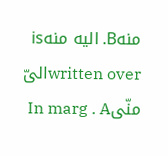منهB. اليه منهis written overالىّ منّىIn marg . A